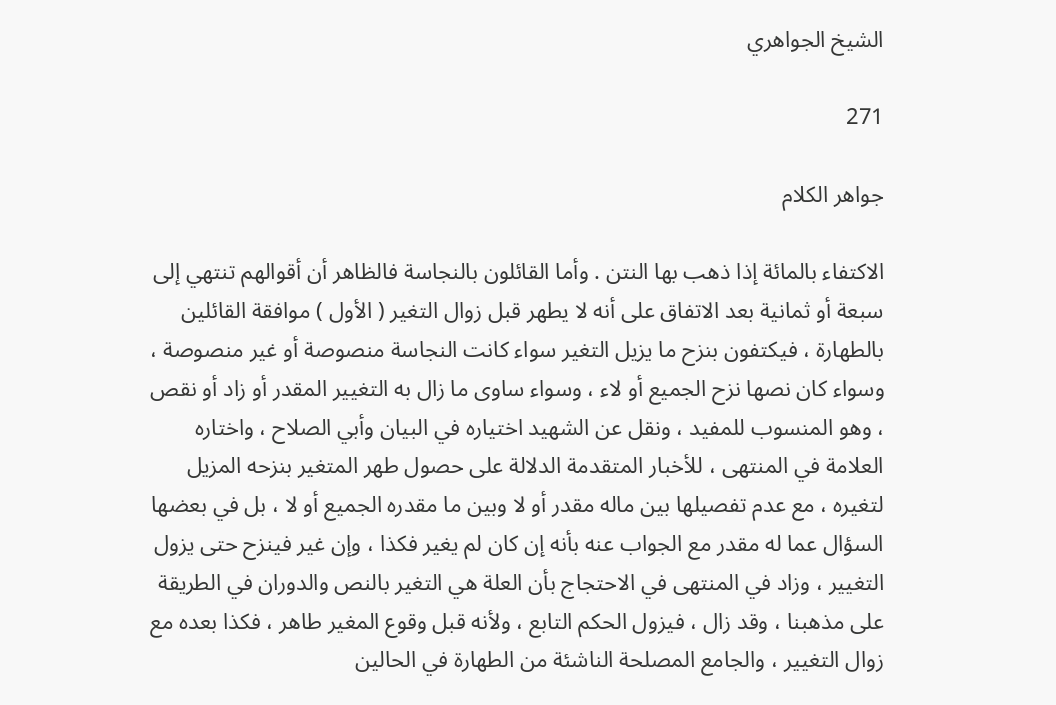الشيخ الجواهري

271

جواهر الكلام

الاكتفاء بالمائة إذا ذهب بها النتن . وأما القائلون بالنجاسة فالظاهر أن أقوالهم تنتهي إلى سبعة أو ثمانية بعد الاتفاق على أنه لا يطهر قبل زوال التغير ( الأول ) موافقة القائلين بالطهارة ، فيكتفون بنزح ما يزيل التغير سواء كانت النجاسة منصوصة أو غير منصوصة ، وسواء كان نصها نزح الجميع أو لاء ، وسواء ساوى ما زال به التغيير المقدر أو زاد أو نقص ، وهو المنسوب للمفيد ، ونقل عن الشهيد اختياره في البيان وأبي الصلاح ، واختاره العلامة في المنتهى ، للأخبار المتقدمة الدلالة على حصول طهر المتغير بنزحه المزيل لتغيره ، مع عدم تفصيلها بين ماله مقدر أو لا وبين ما مقدره الجميع أو لا ، بل في بعضها السؤال عما له مقدر مع الجواب عنه بأنه إن كان لم يغير فكذا ، وإن غير فينزح حتى يزول التغيير ، وزاد في المنتهى في الاحتجاج بأن العلة هي التغير بالنص والدوران في الطريقة على مذهبنا ، وقد زال ، فيزول الحكم التابع ، ولأنه قبل وقوع المغير طاهر ، فكذا بعده مع زوال التغيير ، والجامع المصلحة الناشئة من الطهارة في الحالين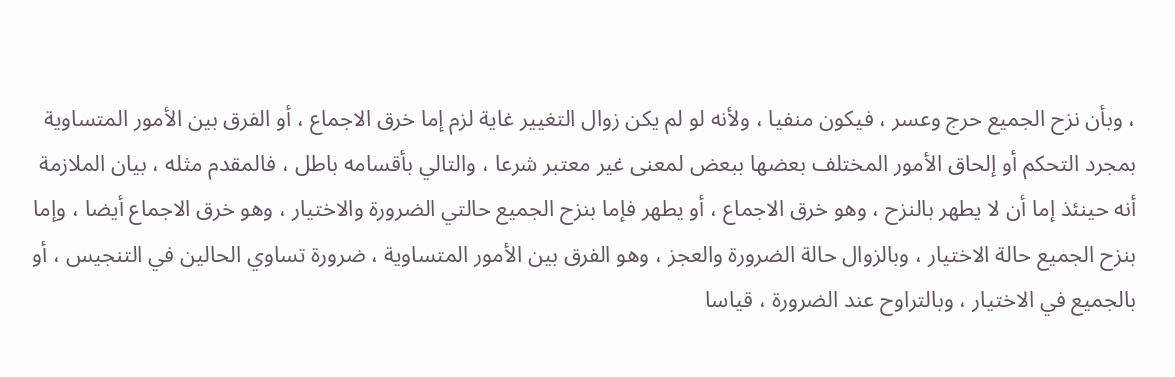، وبأن نزح الجميع حرج وعسر ، فيكون منفيا ، ولأنه لو لم يكن زوال التغيير غاية لزم إما خرق الاجماع ، أو الفرق بين الأمور المتساوية بمجرد التحكم أو إلحاق الأمور المختلف بعضها ببعض لمعنى غير معتبر شرعا ، والتالي بأقسامه باطل ، فالمقدم مثله ، بيان الملازمة أنه حينئذ إما أن لا يطهر بالنزح ، وهو خرق الاجماع ، أو يطهر فإما بنزح الجميع حالتي الضرورة والاختيار ، وهو خرق الاجماع أيضا ، وإما بنزح الجميع حالة الاختيار ، وبالزوال حالة الضرورة والعجز ، وهو الفرق بين الأمور المتساوية ، ضرورة تساوي الحالين في التنجيس ، أو بالجميع في الاختيار ، وبالتراوح عند الضرورة ، قياسا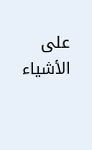على الأشياء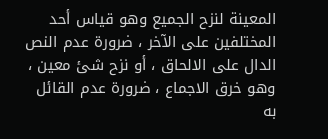المعينة لنزح الجميع وهو قياس أحد المختلفين على الآخر ، ضرورة عدم النص الدال على الالحاق ، أو نزح شئ معين ، وهو خرق الاجماع ، ضرورة عدم القائل به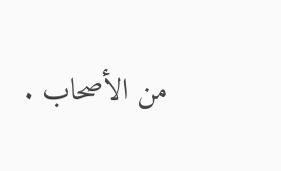من الأصحاب .